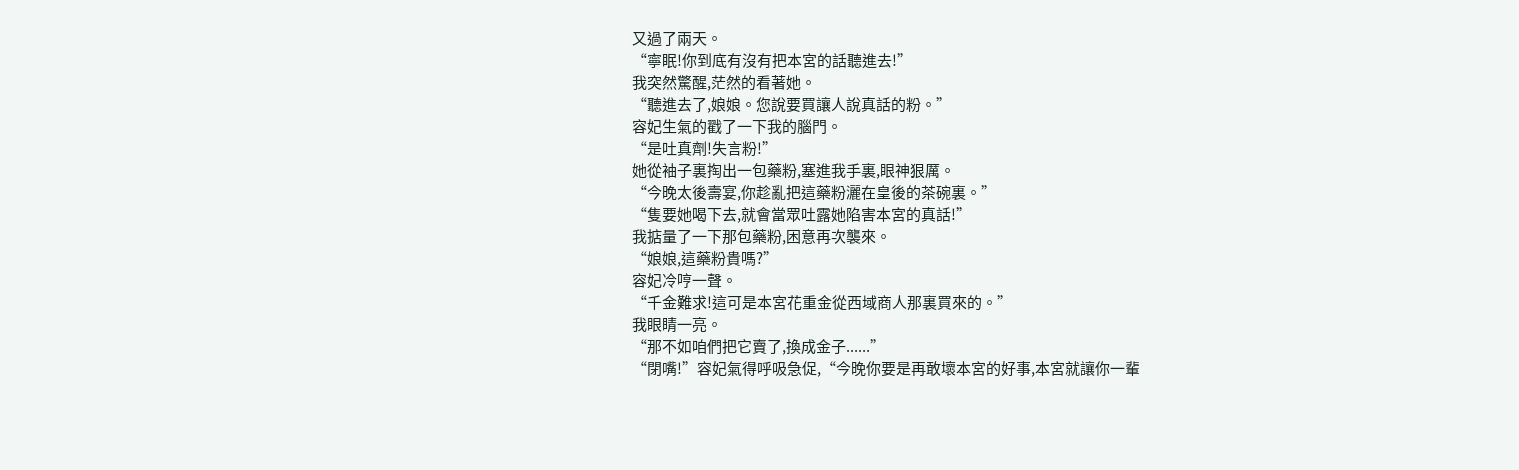又過了兩天。
“寧眠!你到底有沒有把本宮的話聽進去!”
我突然驚醒,茫然的看著她。
“聽進去了,娘娘。您說要買讓人說真話的粉。”
容妃生氣的戳了一下我的腦門。
“是吐真劑!失言粉!”
她從袖子裏掏出一包藥粉,塞進我手裏,眼神狠厲。
“今晚太後壽宴,你趁亂把這藥粉灑在皇後的茶碗裏。”
“隻要她喝下去,就會當眾吐露她陷害本宮的真話!”
我掂量了一下那包藥粉,困意再次襲來。
“娘娘,這藥粉貴嗎?”
容妃冷哼一聲。
“千金難求!這可是本宮花重金從西域商人那裏買來的。”
我眼睛一亮。
“那不如咱們把它賣了,換成金子......”
“閉嘴!”容妃氣得呼吸急促,“今晚你要是再敢壞本宮的好事,本宮就讓你一輩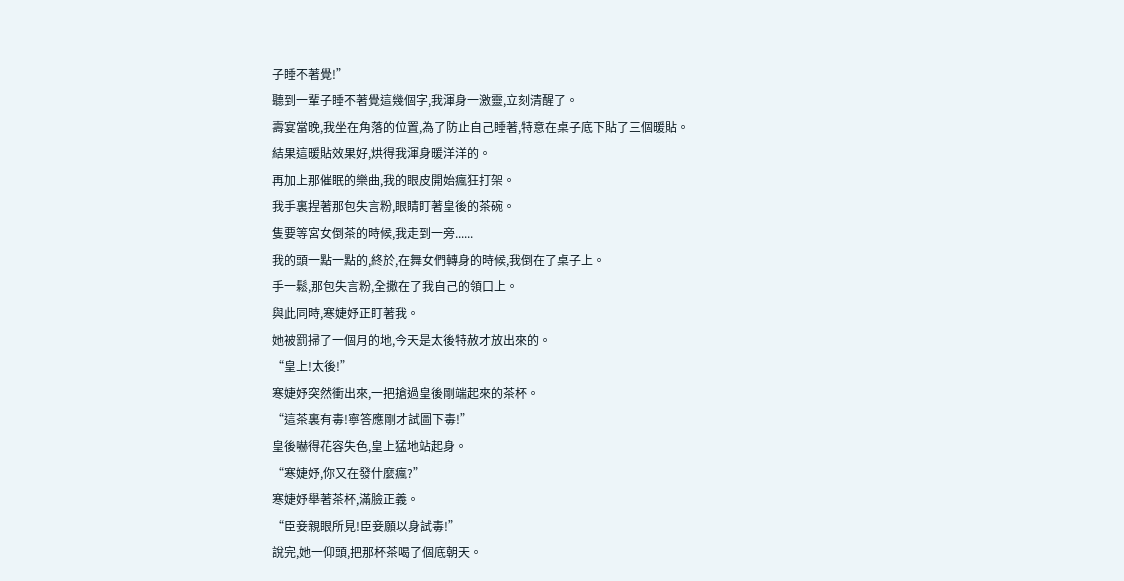子睡不著覺!”
聽到一輩子睡不著覺這幾個字,我渾身一激靈,立刻清醒了。
壽宴當晚,我坐在角落的位置,為了防止自己睡著,特意在桌子底下貼了三個暖貼。
結果這暖貼效果好,烘得我渾身暖洋洋的。
再加上那催眠的樂曲,我的眼皮開始瘋狂打架。
我手裏捏著那包失言粉,眼睛盯著皇後的茶碗。
隻要等宮女倒茶的時候,我走到一旁......
我的頭一點一點的,終於,在舞女們轉身的時候,我倒在了桌子上。
手一鬆,那包失言粉,全撒在了我自己的領口上。
與此同時,寒婕妤正盯著我。
她被罰掃了一個月的地,今天是太後特赦才放出來的。
“皇上!太後!”
寒婕妤突然衝出來,一把搶過皇後剛端起來的茶杯。
“這茶裏有毒!寧答應剛才試圖下毒!”
皇後嚇得花容失色,皇上猛地站起身。
“寒婕妤,你又在發什麼瘋?”
寒婕妤舉著茶杯,滿臉正義。
“臣妾親眼所見!臣妾願以身試毒!”
說完,她一仰頭,把那杯茶喝了個底朝天。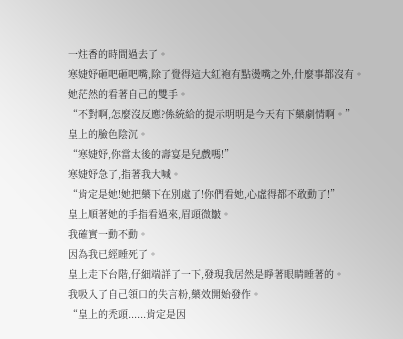一炷香的時間過去了。
寒婕妤砸吧砸吧嘴,除了覺得這大紅袍有點燙嘴之外,什麼事都沒有。
她茫然的看著自己的雙手。
“不對啊,怎麼沒反應?係統給的提示明明是今天有下藥劇情啊。”
皇上的臉色陰沉。
“寒婕妤,你當太後的壽宴是兒戲嗎!”
寒婕妤急了,指著我大喊。
“肯定是她!她把藥下在別處了!你們看她,心虛得都不敢動了!”
皇上順著她的手指看過來,眉頭微皺。
我確實一動不動。
因為我已經睡死了。
皇上走下台階,仔細端詳了一下,發現我居然是睜著眼睛睡著的。
我吸入了自己領口的失言粉,藥效開始發作。
“皇上的禿頭......肯定是因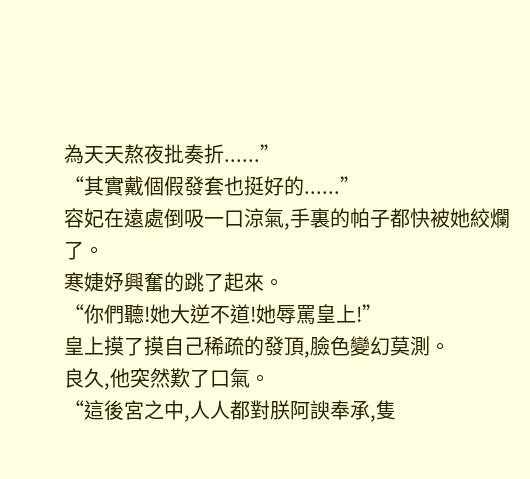為天天熬夜批奏折......”
“其實戴個假發套也挺好的......”
容妃在遠處倒吸一口涼氣,手裏的帕子都快被她絞爛了。
寒婕妤興奮的跳了起來。
“你們聽!她大逆不道!她辱罵皇上!”
皇上摸了摸自己稀疏的發頂,臉色變幻莫測。
良久,他突然歎了口氣。
“這後宮之中,人人都對朕阿諛奉承,隻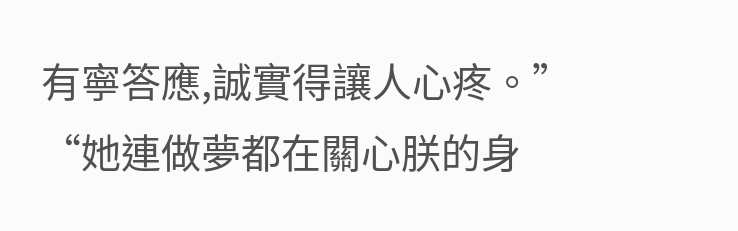有寧答應,誠實得讓人心疼。”
“她連做夢都在關心朕的身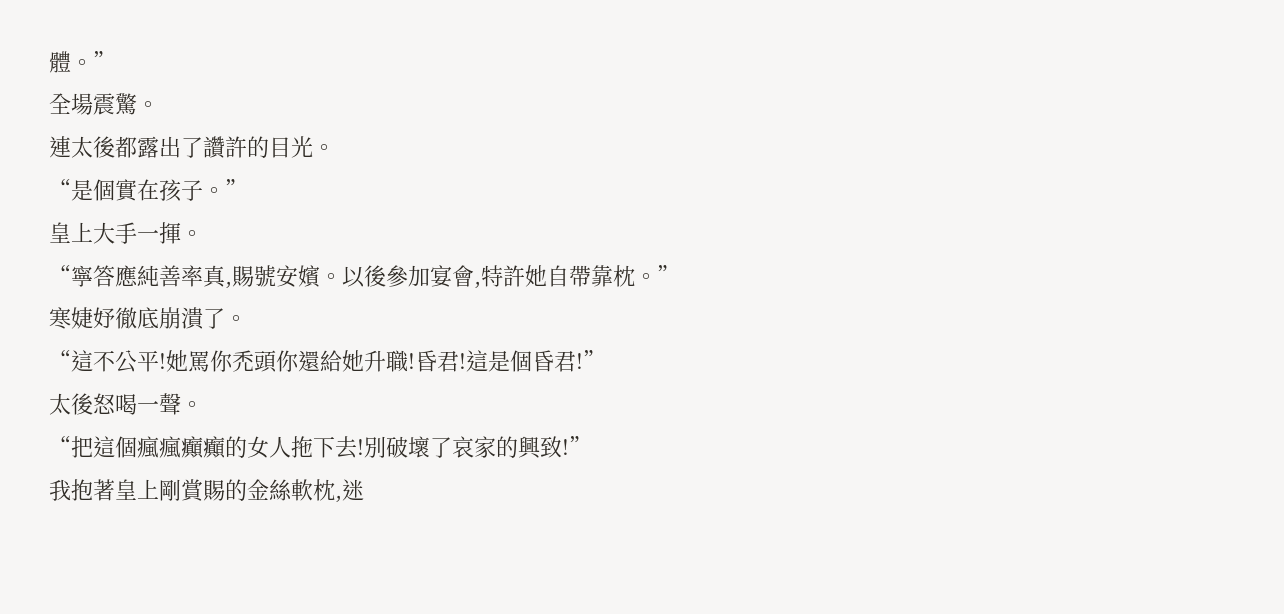體。”
全場震驚。
連太後都露出了讚許的目光。
“是個實在孩子。”
皇上大手一揮。
“寧答應純善率真,賜號安嬪。以後參加宴會,特許她自帶靠枕。”
寒婕妤徹底崩潰了。
“這不公平!她罵你禿頭你還給她升職!昏君!這是個昏君!”
太後怒喝一聲。
“把這個瘋瘋癲癲的女人拖下去!別破壞了哀家的興致!”
我抱著皇上剛賞賜的金絲軟枕,迷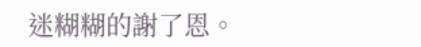迷糊糊的謝了恩。